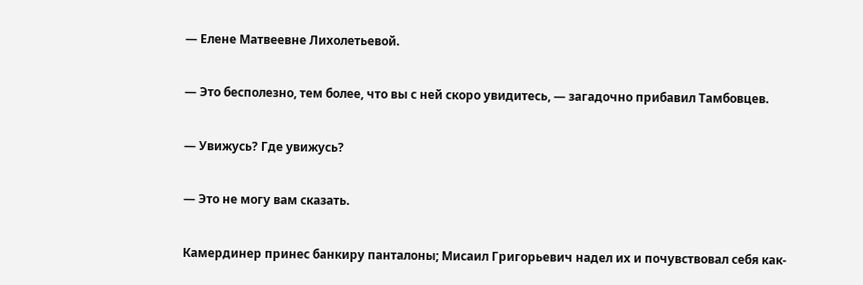— Елене Матвеевне Лихолетьевой.

— Это бесполезно, тем более, что вы с ней скоро увидитесь, — загадочно прибавил Тамбовцев.

— Увижусь? Где увижусь?

— Это не могу вам сказать.

Камердинер принес банкиру панталоны; Мисаил Григорьевич надел их и почувствовал себя как-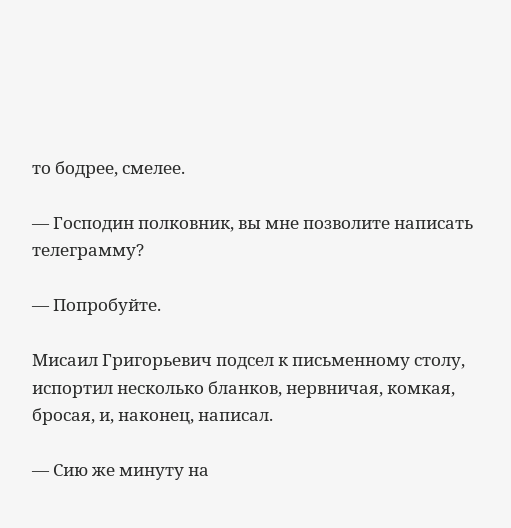то бодрее, смелее.

— Господин полковник, вы мне позволите написать телеграмму?

— Попробуйте.

Мисаил Григорьевич подсел к письменному столу, испортил несколько бланков, нервничая, комкая, бросая, и, наконец, написал.

— Сию же минуту на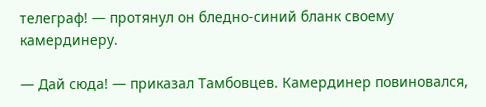телеграф! — протянул он бледно-синий бланк своему камердинеру.

— Дай сюда! — приказал Тамбовцев. Камердинер повиновался,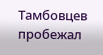Тамбовцев пробежал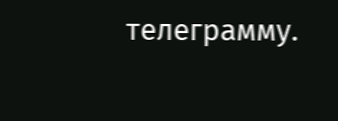телеграмму.